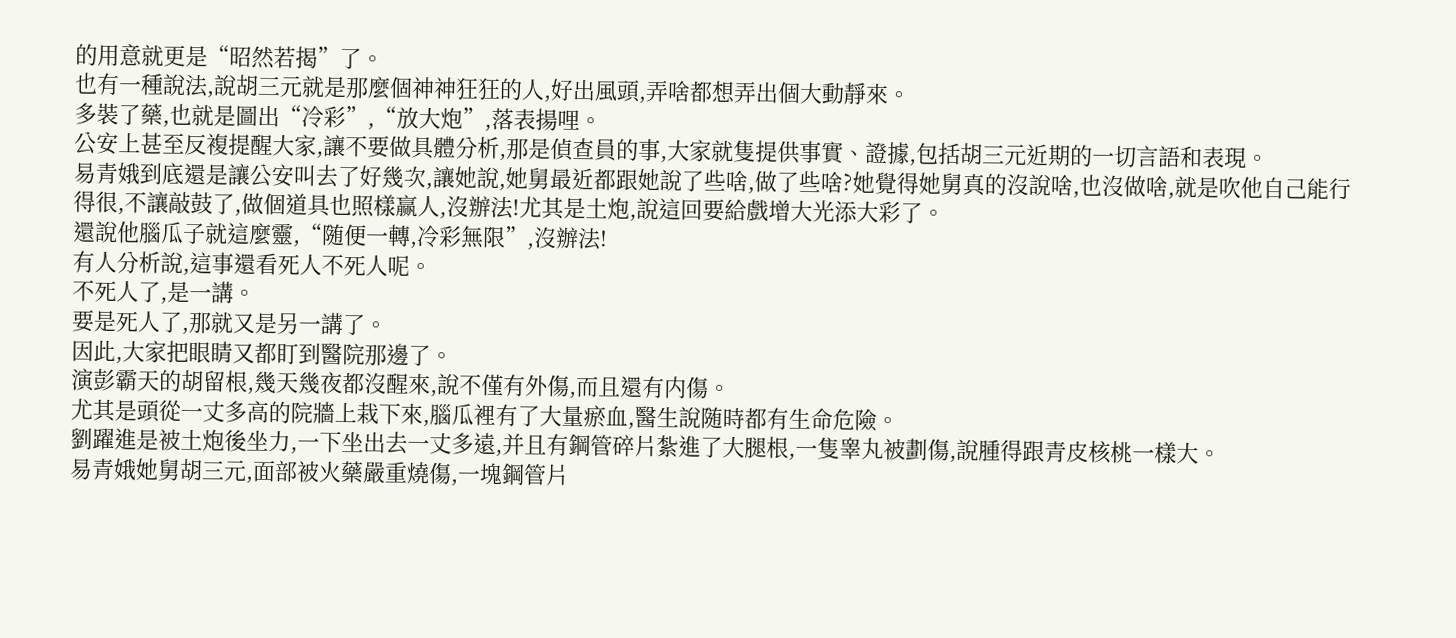的用意就更是“昭然若揭”了。
也有一種說法,說胡三元就是那麼個神神狂狂的人,好出風頭,弄啥都想弄出個大動靜來。
多裝了藥,也就是圖出“冷彩”,“放大炮”,落表揚哩。
公安上甚至反複提醒大家,讓不要做具體分析,那是偵查員的事,大家就隻提供事實、證據,包括胡三元近期的一切言語和表現。
易青娥到底還是讓公安叫去了好幾次,讓她說,她舅最近都跟她說了些啥,做了些啥?她覺得她舅真的沒說啥,也沒做啥,就是吹他自己能行得很,不讓敲鼓了,做個道具也照樣赢人,沒辦法!尤其是土炮,說這回要給戲增大光添大彩了。
還說他腦瓜子就這麼靈,“随便一轉,冷彩無限”,沒辦法!
有人分析說,這事還看死人不死人呢。
不死人了,是一講。
要是死人了,那就又是另一講了。
因此,大家把眼睛又都盯到醫院那邊了。
演彭霸天的胡留根,幾天幾夜都沒醒來,說不僅有外傷,而且還有内傷。
尤其是頭從一丈多高的院牆上栽下來,腦瓜裡有了大量瘀血,醫生說随時都有生命危險。
劉躍進是被土炮後坐力,一下坐出去一丈多遠,并且有鋼管碎片紮進了大腿根,一隻睾丸被劃傷,說腫得跟青皮核桃一樣大。
易青娥她舅胡三元,面部被火藥嚴重燒傷,一塊鋼管片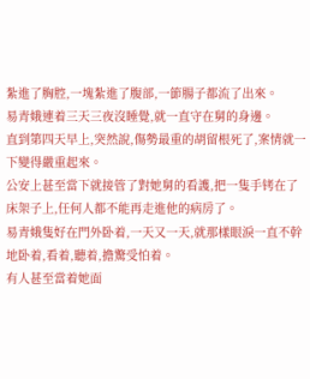紮進了胸腔,一塊紮進了腹部,一節腸子都流了出來。
易青娥連着三天三夜沒睡覺,就一直守在舅的身邊。
直到第四天早上,突然說,傷勢最重的胡留根死了,案情就一下變得嚴重起來。
公安上甚至當下就接管了對她舅的看護,把一隻手铐在了床架子上,任何人都不能再走進他的病房了。
易青娥隻好在門外卧着,一天又一天,就那樣眼淚一直不幹地卧着,看着,聽着,擔驚受怕着。
有人甚至當着她面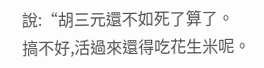說:“胡三元還不如死了算了。
搞不好,活過來還得吃花生米呢。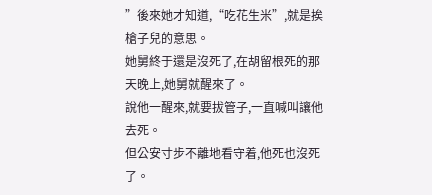”後來她才知道,“吃花生米”,就是挨槍子兒的意思。
她舅終于還是沒死了,在胡留根死的那天晚上,她舅就醒來了。
說他一醒來,就要拔管子,一直喊叫讓他去死。
但公安寸步不離地看守着,他死也沒死了。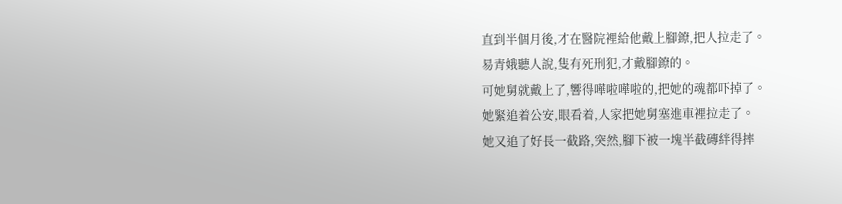直到半個月後,才在醫院裡給他戴上腳鐐,把人拉走了。
易青娥聽人說,隻有死刑犯,才戴腳鐐的。
可她舅就戴上了,響得嘩啦嘩啦的,把她的魂都吓掉了。
她緊追着公安,眼看着,人家把她舅塞進車裡拉走了。
她又追了好長一截路,突然,腳下被一塊半截磚絆得摔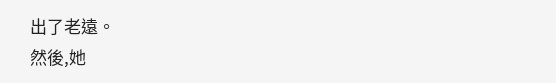出了老遠。
然後,她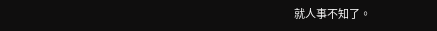就人事不知了。